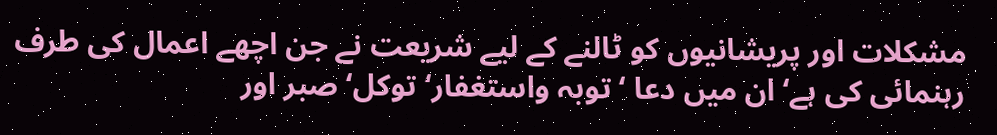مشکلات اور پریشانیوں کو ٹالنے کے لیے شریعت نے جن اچھے اعمال کی طرف رہنمائی کی ہے‘ ان میں دعا ‘ توبہ واستغفار‘ توکل‘ صبر اور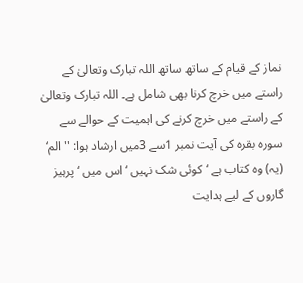نماز کے قیام کے ساتھ ساتھ اللہ تبارک وتعالیٰ کے راستے میں خرچ کرنا بھی شامل ہے۔ اللہ تبارک وتعالیٰ کے راستے میں خرچ کرنے کی اہمیت کے حوالے سے سورہ بقرہ کی آیت نمبر 1سے 3میں ارشاد ہوا: ''الم‘ (یہ) وہ کتاب ہے ‘کوئی شک نہیں ‘اس میں ‘ پرہیز گاروں کے لیے ہدایت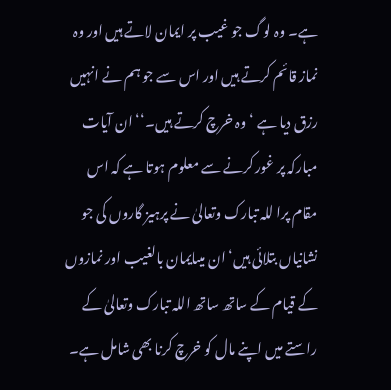ہے۔ وہ لوگ جو غیب پر ایمان لاتے ہیں اور وہ نماز قائم کرتے ہیں اور اس سے جو ہم نے انہیں رزق دیا ہے ‘وہ خرچ کرتے ہیں۔‘‘ ان آیات مبارکہ پر غور کرنے سے معلوم ہوتا ہے کہ اس مقام پرا للہ تبارک وتعالیٰ نے پرہیز گاروں کی جو نشانیاں بتلائی ہیں‘ان میںایمان بالغیب اور نمازوں کے قیام کے ساتھ ساتھ اللہ تبارک وتعالیٰ کے راستے میں اپنے مال کو خرچ کرنا بھی شامل ہے۔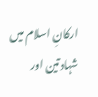ارکانِ اسلام میں شہادتین اور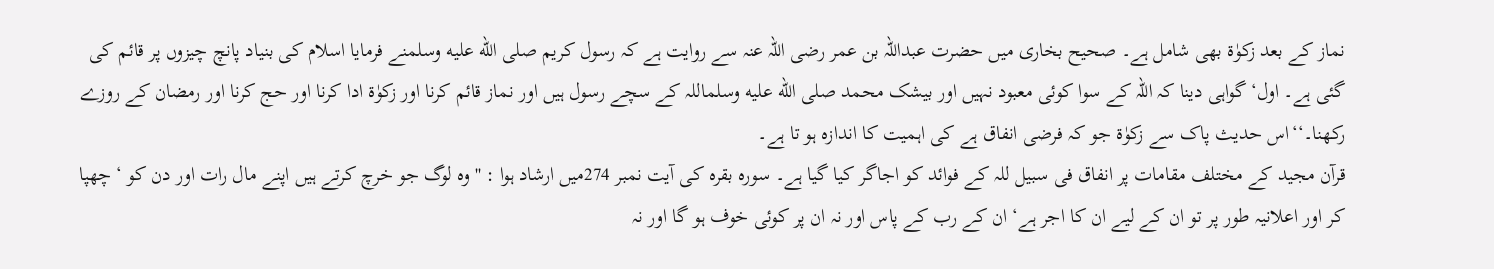نماز کے بعد زکوٰۃ بھی شامل ہے۔ صحیح بخاری میں حضرت عبداللہ بن عمر رضی اللہ عنہ سے روایت ہے کہ رسول کریم صلى الله عليه وسلمنے فرمایا اسلام کی بنیاد پانچ چیزوں پر قائم کی گئی ہے۔ اول‘ گواہی دینا کہ اللہ کے سوا کوئی معبود نہیں اور بیشک محمد صلى الله عليه وسلماللہ کے سچے رسول ہیں اور نماز قائم کرنا اور زکوٰۃ ادا کرنا اور حج کرنا اور رمضان کے روزے رکھنا۔‘‘اس حدیث پاک سے زکوٰۃ جو کہ فرضی انفاق ہے کی اہمیت کا اندازہ ہو تا ہے۔
قرآن مجید کے مختلف مقامات پر انفاق فی سبیل للہ کے فوائد کو اجاگر کیا گیا ہے۔ سورہ بقرہ کی آیت نمبر 274میں ارشاد ہوا : '' وہ لوگ جو خرچ کرتے ہیں اپنے مال رات اور دن کو ‘ چھپا کر اور اعلانیہ طور پر تو ان کے لیے ان کا اجر ہے‘ ان کے رب کے پاس اور نہ ان پر کوئی خوف ہو گا اور نہ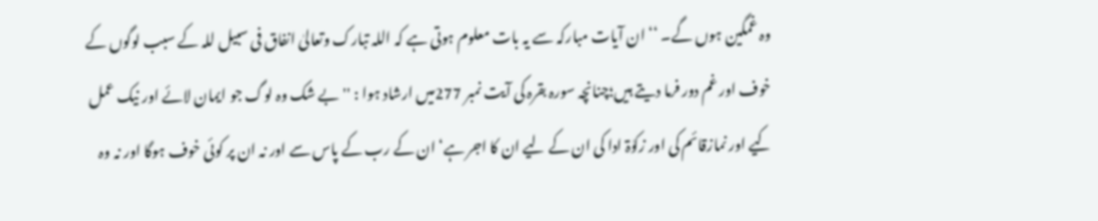وہ غمگین ہوں گے۔ ‘‘ ان آیات مبارکہ سے یہ بات معلوم ہوتی ہے کہ اللہ تبارک وتعالیٰ انفاق فی سبیل للہ کے سبب لوگوں کے خوف اور غم دور فرما دیتے ہیں؛چنانچہ سورہ بقرہ کی آیت نمبر 277میں ارشاد ہوا : ''بے شک وہ لوگ جو ایمان لائے اور نیک عمل کیے اور نمازقائم کی اور زکوٰۃ ادا کی ان کے لیے ان کا اجر ہے‘ ان کے رب کے پاس سے اور نہ ان پر کوئی خوف ہوگا اور نہ وہ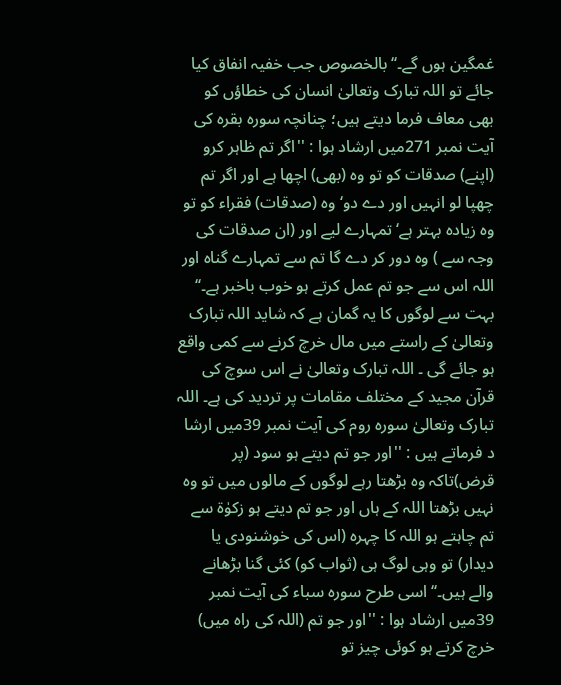غمگین ہوں گے۔‘‘ بالخصوص جب خفیہ انفاق کیا جائے تو اللہ تبارک وتعالیٰ انسان کی خطاؤں کو بھی معاف فرما دیتے ہیں؛ چنانچہ سورہ بقرہ کی آیت نمبر 271میں ارشاد ہوا : ''اگر تم ظاہر کرو (اپنے) صدقات کو تو وہ (بھی) اچھا ہے اور اگر تم چھپا لو انہیں اور دے دو‘ وہ (صدقات) فقراء کو تو وہ زیادہ بہتر ہے‘ تمہارے لیے اور (ان صدقات کی وجہ سے ) وہ دور کر دے گا تم سے تمہارے گناہ اور اللہ اس سے جو تم عمل کرتے ہو خوب باخبر ہے۔‘‘
بہت سے لوگوں کا یہ گمان ہے کہ شاید اللہ تبارک وتعالیٰ کے راستے میں مال خرچ کرنے سے کمی واقع ہو جائے گی ۔ اللہ تبارک وتعالیٰ نے اس سوچ کی قرآن مجید کے مختلف مقامات پر تردید کی ہے۔ اللہ تبارک وتعالیٰ سورہ روم کی آیت نمبر 39میں ارشا د فرماتے ہیں : ''اور جو تم دیتے ہو سود (پر قرض)تاکہ وہ بڑھتا رہے لوگوں کے مالوں میں تو وہ نہیں بڑھتا اللہ کے ہاں اور جو تم دیتے ہو زکوٰۃ سے تم چاہتے ہو اللہ کا چہرہ (اس کی خوشنودی یا دیدار) تو وہی لوگ ہی (ثواب کو) کئی گنا بڑھانے والے ہیں۔‘‘ اسی طرح سورہ سباء کی آیت نمبر 39میں ارشاد ہوا : ''اور جو تم (اللہ کی راہ میں) خرچ کرتے ہو کوئی چیز تو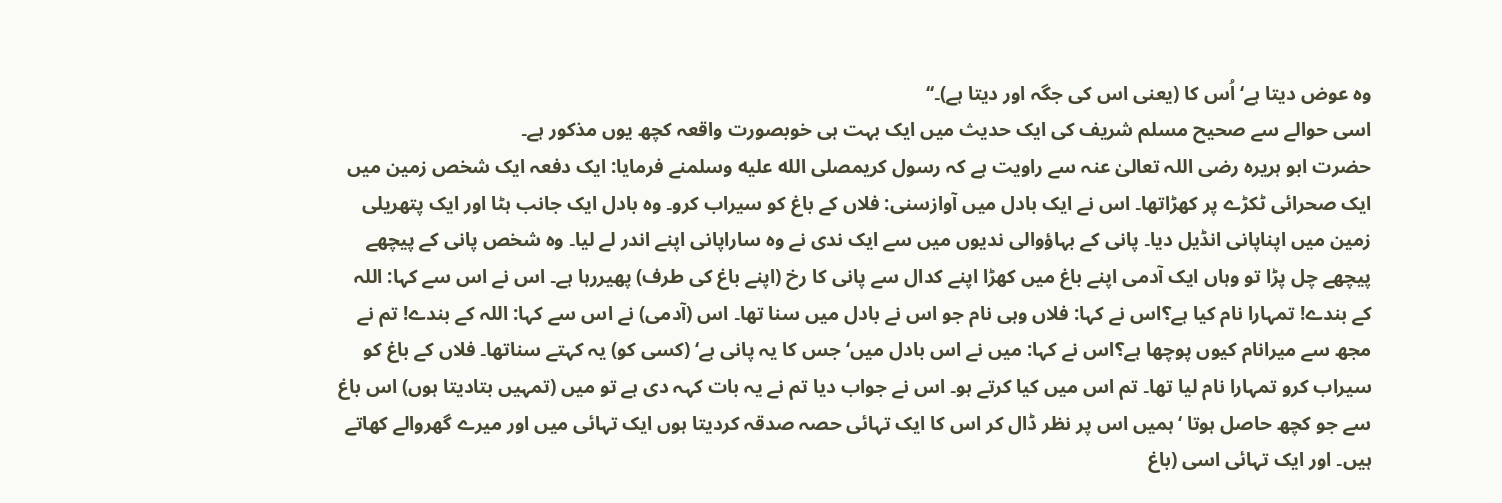وہ عوض دیتا ہے‘ اُس کا (یعنی اس کی جگہ اور دیتا ہے)۔‘‘
اسی حوالے سے صحیح مسلم شریف کی ایک حدیث میں ایک بہت ہی خوبصورت واقعہ کچھ یوں مذکور ہے۔
حضرت ابو ہریرہ رضی اللہ تعالیٰ عنہ سے راویت ہے کہ رسول کریمصلى الله عليه وسلمنے فرمایا: ایک دفعہ ایک شخص زمین میں ایک صحرائی ٹکڑے پر کھڑاتھا۔ اس نے ایک بادل میں آوازسنی: فلاں کے باغ کو سیراب کرو۔ وہ بادل ایک جانب ہٹا اور ایک پتھریلی زمین میں اپناپانی انڈیل دیا۔ پانی کے بہاؤوالی ندیوں میں سے ایک ندی نے وہ ساراپانی اپنے اندر لے لیا۔ وہ شخص پانی کے پیچھے پیچھے چل پڑا تو وہاں ایک آدمی اپنے باغ میں کھڑا اپنے کدال سے پانی کا رخ (اپنے باغ کی طرف) پھیررہا ہے۔ اس نے اس سے کہا: اللہ کے بندے! تمہارا نام کیا ہے؟اس نے کہا: فلاں وہی نام جو اس نے بادل میں سنا تھا۔ اس (آدمی) نے اس سے کہا: اللہ کے بندے! تم نے مجھ سے میرانام کیوں پوچھا ہے؟اس نے کہا: میں نے اس بادل میں‘جس کا یہ پانی ہے‘ (کسی کو) یہ کہتے سناتھا۔ فلاں کے باغ کو سیراب کرو تمہارا نام لیا تھا۔ تم اس میں کیا کرتے ہو۔ اس نے جواب دیا تم نے یہ بات کہہ دی ہے تو میں (تمہیں بتادیتا ہوں) اس باغ سے جو کچھ حاصل ہوتا ‘ہمیں اس پر نظر ڈال کر اس کا ایک تہائی حصہ صدقہ کردیتا ہوں ایک تہائی میں اور میرے گھروالے کھاتے ہیں۔ اور ایک تہائی اسی (باغ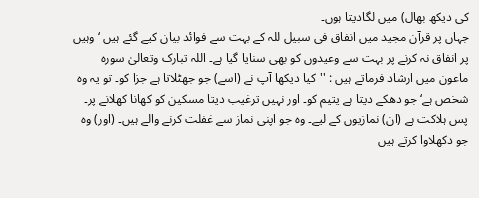کی دیکھ بھال) میں لگادیتا ہوں۔
جہاں پر قرآن مجید میں انفاق فی سبیل للہ کے بہت سے فوائد بیان کیے گئے ہیں ‘وہیں پر انفاق نہ کرنے پر بہت سے وعیدوں کو بھی سنایا گیا ہے۔ اللہ تبارک وتعالیٰ سورہ ماعون میں ارشاد فرماتے ہیں : ''کیا دیکھا آپ نے (اسے) جو جھٹلاتا ہے جزا کو۔ تو یہ وہ شخص ہے‘ جو دھکے دیتا ہے یتیم کو۔ اور نہیں ترغیب دیتا مسکین کو کھانا کھلانے پر۔ پس ہلاکت ہے (ان) نمازیوں کے لیے۔ وہ جو اپنی نماز سے غفلت کرنے والے ہیں۔ (اور) وہ جو دکھلاوا کرتے ہیں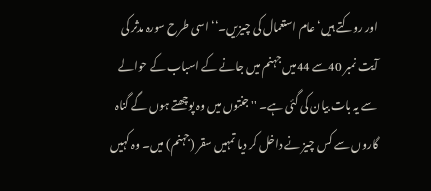اور روکتے ہیں‘ عام استعمال کی چیزیں۔‘‘ اسی طرح سورہ مدثر کی آیت نمبر 40سے 44میں جہنم میں جانے کے اسباب کے حوالے سے یہ بات بیان کی گئی ہے۔ ''جنتوں میں وہ پوچھتے ہوں گے گناہ گاروں سے کس چیز نے داخل کر دیا تمہیں سقر (جہنم) میں۔ وہ کہیں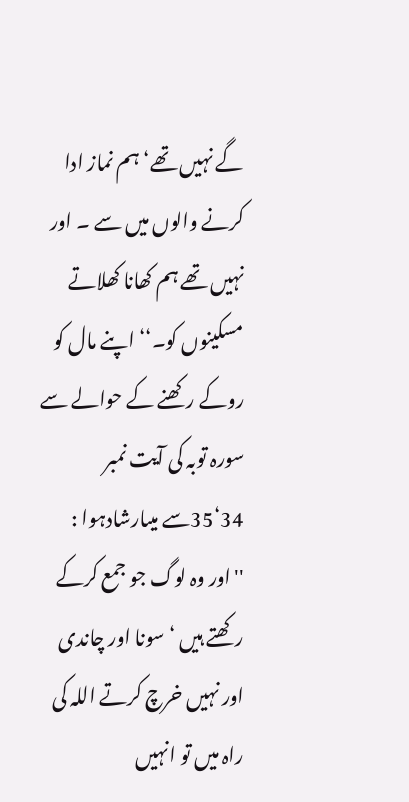گے نہیں تھے‘ ہم نماز ادا کرنے والوں میں سے ۔ اور نہیں تھے ہم کھانا کھلاتے مسکینوں کو۔‘‘ اپنے مال کو روکے رکھنے کے حوالے سے سورہ توبہ کی آیت نمبر 34‘35سے میںارشادہوا : ''اور وہ لوگ جو جمع کرکے رکھتے ہیں ‘سونا اور چاندی اور نہیں خرچ کرتے اللہ کی راہ میں تو انہیں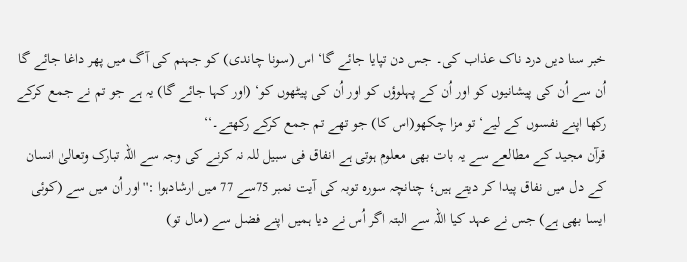خبر سنا دیں درد ناک عذاب کی۔ جس دن تپایا جائے گا‘ اس (سونا چاندی) کو جہنم کی آگ میں پھر داغا جائے گا اُن سے اُن کی پیشانیوں کو اور اُن کے پہلوؤں کو اور اُن کی پیٹھوں کو‘ (اور کہا جائے گا) یہ ہے جو تم نے جمع کرکے رکھا اپنے نفسوں کے لیے‘ تو مزا چکھو(اس کا) جو تھے تم جمع کرکے رکھتے۔‘‘
قرآن مجید کے مطالعے سے یہ بات بھی معلوم ہوتی ہے انفاق فی سبیل للہ نہ کرنے کی وجہ سے اللہ تبارک وتعالیٰ انسان کے دل میں نفاق پیدا کر دیتے ہیں؛ چنانچہ سورہ توبہ کی آیت نمبر 75سے 77 میں ارشادہوا :''اور اُن میں سے (کوئی ایسا بھی ہے) جس نے عہد کیا اللہ سے البتہ اگر اُس نے دیا ہمیں اپنے فضل سے (مال تو)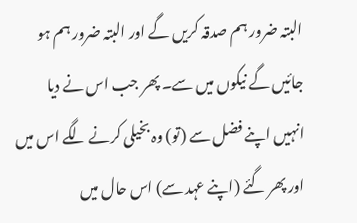البتہ ضرور ہم صدقہ کریں گے اور البتہ ضرور ہم ہو جائیں گے نیکوں میں سے۔ پھر جب اس نے دیا انہیں اپنے فضل سے (تو) وہ بخیلی کرنے لگے اس میں اور پھر گئے (اپنے عہد سے) اس حال میں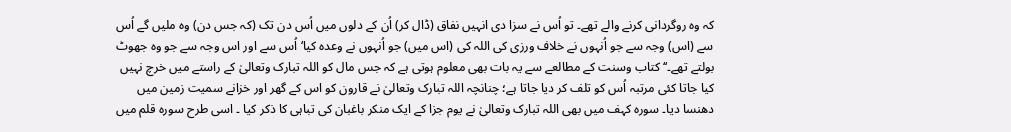کہ وہ روگردانی کرنے والے تھے۔ تو اُس نے سزا دی انہیں نفاق (ڈال کر) اُن کے دلوں میں اُس دن تک (کہ جس دن) وہ ملیں گے اُس سے (اس) وجہ سے جو اُنہوں نے خلاف ورزی کی اللہ کی (اس میں) جو اُنہوں نے وعدہ کیا‘ اُس سے اور اس وجہ سے جو وہ جھوٹ بولتے تھے۔‘‘ کتاب وسنت کے مطالعے سے یہ بات بھی معلوم ہوتی ہے کہ جس مال کو اللہ تبارک وتعالیٰ کے راستے میں خرچ نہیں کیا جاتا کئی مرتبہ اُس کو تلف کر دیا جاتا ہے؛ چنانچہ اللہ تبارک وتعالیٰ نے قارون کو اس کے گھر اور خزانے سمیت زمین میں دھنسا دیا۔ سورہ کہف میں بھی اللہ تبارک وتعالیٰ نے یوم جزا کے ایک منکر باغبان کی تباہی کا ذکر کیا ۔ اسی طرح سورہ قلم میں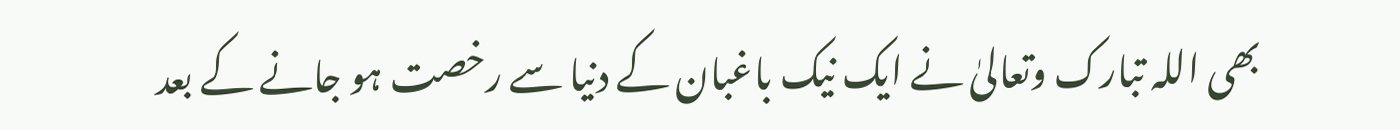بھی اللہ تبارک وتعالیٰ نے ایک نیک باغبان کے دنیا سے رخصت ہو جانے کے بعد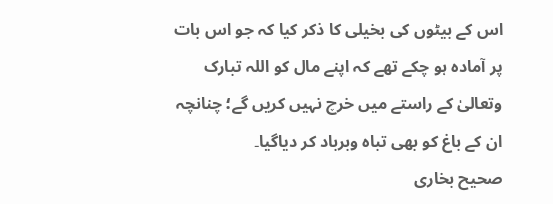اس کے بیٹوں کی بخیلی کا ذکر کیا کہ جو اس بات پر آمادہ ہو چکے تھے کہ اپنے مال کو اللہ تبارک وتعالیٰ کے راستے میں خرچ نہیں کریں گے؛ چنانچہ ان کے باغ کو بھی تباہ وبرباد کر دیاگیا۔
صحیح بخاری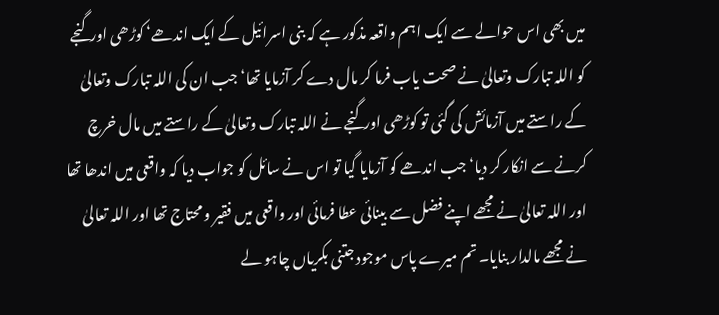میں بھی اس حوالے سے ایک اہم واقعہ مذکور ہے کہ بنی اسرائیل کے ایک اندھے‘ کوڑھی اور گنجے کو اللہ تبارک وتعالیٰ نے صحت یاب فرما کر مال دے کر آزمایا تھا‘ جب ان کی اللہ تبارک وتعالیٰ کے راستے میں آزمائش کی گئی تو کوڑھی اور گنجے نے اللہ تبارک وتعالیٰ کے راستے میں مال خرچ کرنے سے انکار کر دیا‘ جب اندھے کو آزمایا گیا تو اس نے سائل کو جواب دیا کہ واقعی میں اندھا تھا اور اللہ تعالیٰ نے مجھے اپنے فضل سے بینائی عطا فرمائی اور واقعی میں فقیر و محتاج تھا اور اللہ تعالیٰ نے مجھے مالدار بنایا۔ تم میرے پاس موجود جتنی بکریاں چاہو لے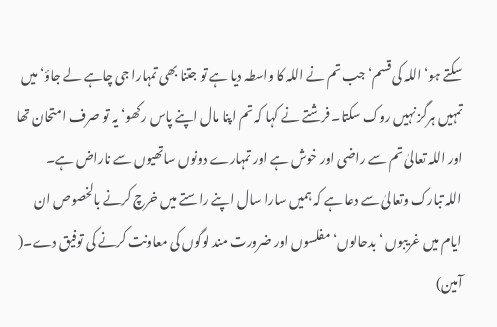سکتے ہو‘ اللہ کی قسم‘ جب تم نے اللہ کا واسطہ دیا ہے تو جتنا بھی تمہارا جی چاہے لے جاؤ‘ میں تمہیں ہرگز نہیں روک سکتا۔ فرشتے نے کہا کہ تم اپنا مال اپنے پاس رکھو‘ یہ تو صرف امتحان تھا اور اللہ تعالیٰ تم سے راضی اور خوش ہے اور تمہارے دونوں ساتھیوں سے ناراض ہے۔
اللہ تبارک وتعالیٰ سے دعا ہے کہ ہمیں سارا سال اپنے راستے میں خرچ کرنے بالخصوص ان ایام میں غریبوں ‘ بدحالوں‘ مفلسوں اور ضرورت مند لوگوں کی معاونت کرنے کی توفیق دے۔( آمین)